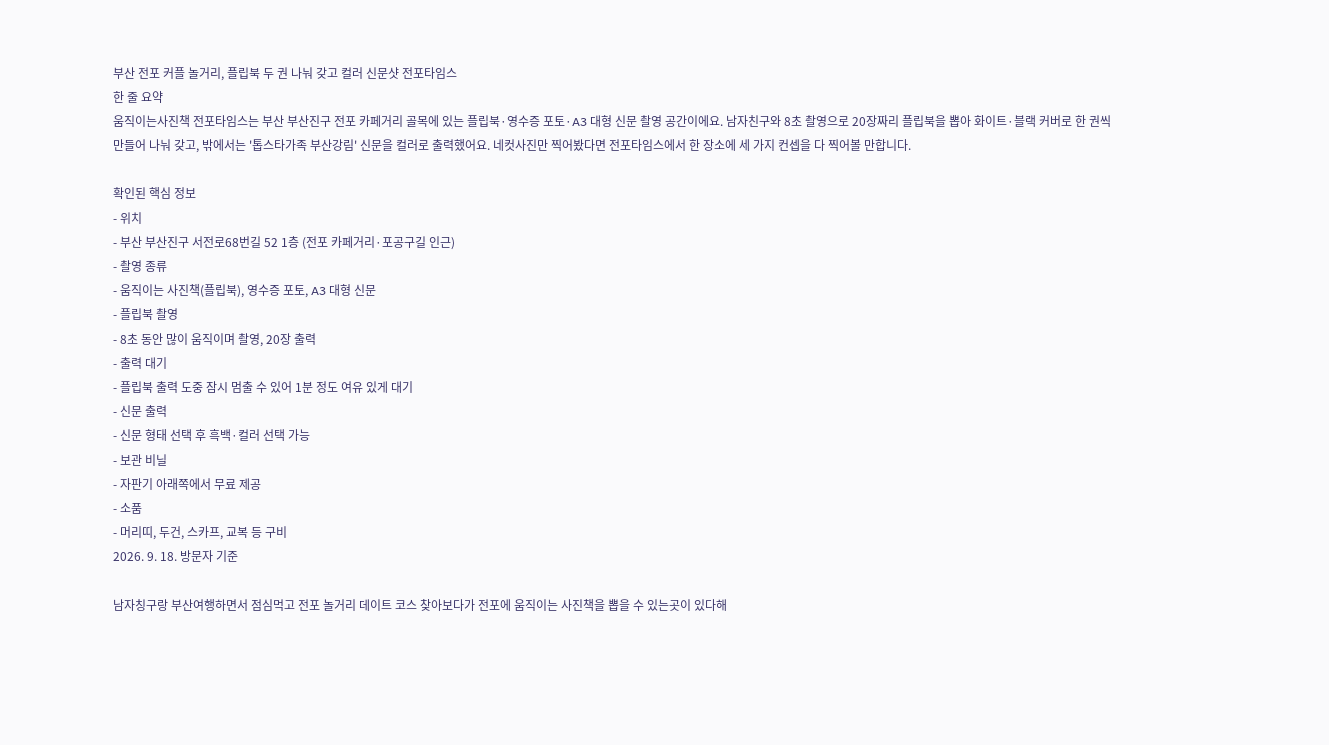부산 전포 커플 놀거리, 플립북 두 권 나눠 갖고 컬러 신문샷 전포타임스
한 줄 요약
움직이는사진책 전포타임스는 부산 부산진구 전포 카페거리 골목에 있는 플립북·영수증 포토·A3 대형 신문 촬영 공간이에요. 남자친구와 8초 촬영으로 20장짜리 플립북을 뽑아 화이트·블랙 커버로 한 권씩 만들어 나눠 갖고, 밖에서는 '톱스타가족 부산강림' 신문을 컬러로 출력했어요. 네컷사진만 찍어봤다면 전포타임스에서 한 장소에 세 가지 컨셉을 다 찍어볼 만합니다.

확인된 핵심 정보
- 위치
- 부산 부산진구 서전로68번길 52 1층 (전포 카페거리·포공구길 인근)
- 촬영 종류
- 움직이는 사진책(플립북), 영수증 포토, A3 대형 신문
- 플립북 촬영
- 8초 동안 많이 움직이며 촬영, 20장 출력
- 출력 대기
- 플립북 출력 도중 잠시 멈출 수 있어 1분 정도 여유 있게 대기
- 신문 출력
- 신문 형태 선택 후 흑백·컬러 선택 가능
- 보관 비닐
- 자판기 아래쪽에서 무료 제공
- 소품
- 머리띠, 두건, 스카프, 교복 등 구비
2026. 9. 18. 방문자 기준

남자칭구랑 부산여행하면서 점심먹고 전포 놀거리 데이트 코스 찾아보다가 전포에 움직이는 사진책을 뽑을 수 있는곳이 있다해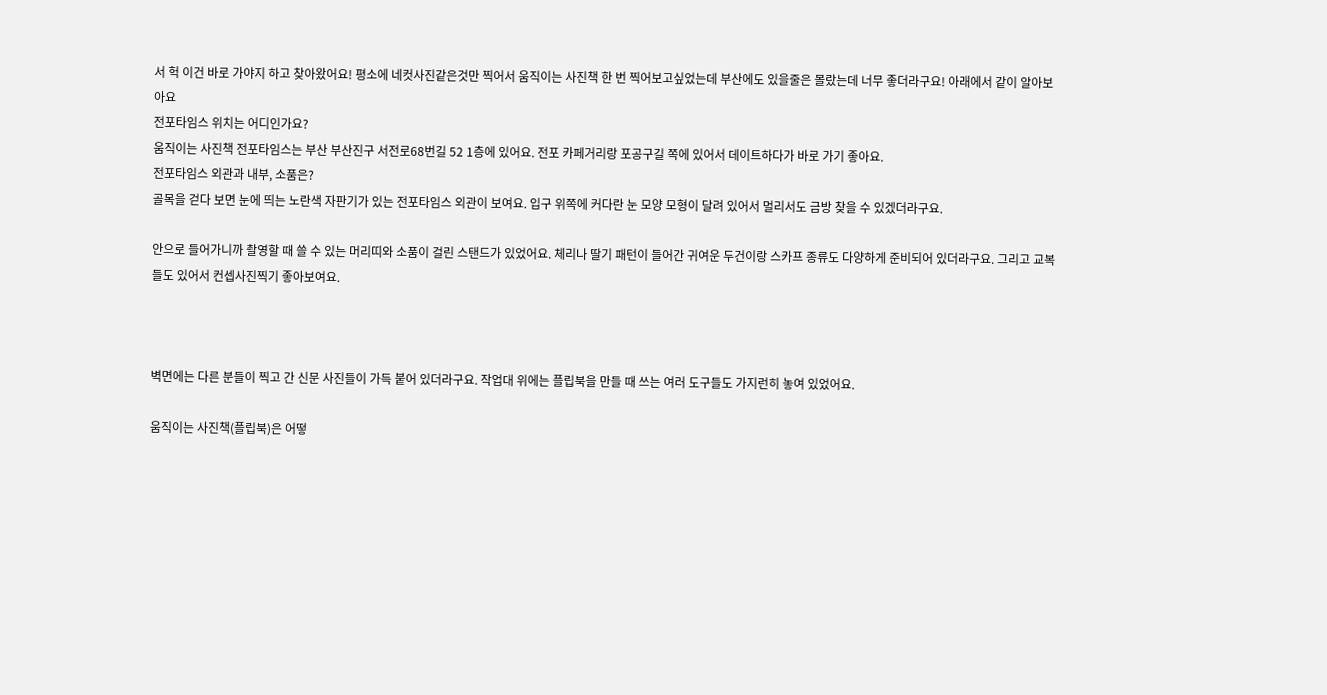서 헉 이건 바로 가야지 하고 찾아왔어요! 평소에 네컷사진같은것만 찍어서 움직이는 사진책 한 번 찍어보고싶었는데 부산에도 있을줄은 몰랐는데 너무 좋더라구요! 아래에서 같이 알아보아요
전포타임스 위치는 어디인가요?
움직이는 사진책 전포타임스는 부산 부산진구 서전로68번길 52 1층에 있어요. 전포 카페거리랑 포공구길 쪽에 있어서 데이트하다가 바로 가기 좋아요.
전포타임스 외관과 내부, 소품은?
골목을 걷다 보면 눈에 띄는 노란색 자판기가 있는 전포타임스 외관이 보여요. 입구 위쪽에 커다란 눈 모양 모형이 달려 있어서 멀리서도 금방 찾을 수 있겠더라구요.

안으로 들어가니까 촬영할 때 쓸 수 있는 머리띠와 소품이 걸린 스탠드가 있었어요. 체리나 딸기 패턴이 들어간 귀여운 두건이랑 스카프 종류도 다양하게 준비되어 있더라구요. 그리고 교복들도 있어서 컨셉사진찍기 좋아보여요.



벽면에는 다른 분들이 찍고 간 신문 사진들이 가득 붙어 있더라구요. 작업대 위에는 플립북을 만들 때 쓰는 여러 도구들도 가지런히 놓여 있었어요.

움직이는 사진책(플립북)은 어떻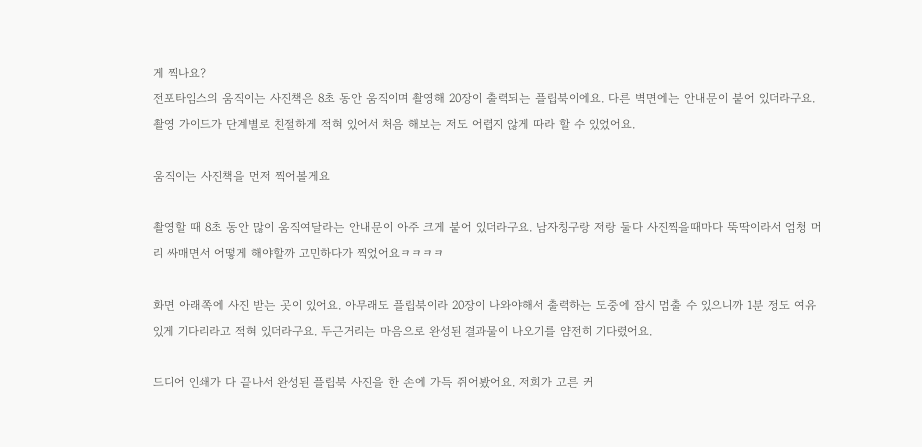게 찍나요?
전포타임스의 움직이는 사진책은 8초 동안 움직이며 촬영해 20장이 출력되는 플립북이에요. 다른 벽면에는 안내문이 붙어 있더라구요. 촬영 가이드가 단계별로 친절하게 적혀 있어서 처음 해보는 저도 어렵지 않게 따라 할 수 있었어요.

움직이는 사진책을 먼저 찍어볼게요

촬영할 때 8초 동안 많이 움직여달라는 안내문이 아주 크게 붙어 있더라구요. 남자칭구랑 저랑 둘다 사진찍을때마다 뚝딱이라서 엄청 머리 싸매면서 어떻게 해야할까 고민하다가 찍었어요ㅋㅋㅋㅋ

화면 아래쪽에 사진 받는 곳이 있어요. 아무래도 플립북이라 20장이 나와야해서 출력하는 도중에 잠시 멈출 수 있으니까 1분 정도 여유 있게 기다리라고 적혀 있더라구요. 두근거리는 마음으로 완성된 결과물이 나오기를 얌전히 기다렸어요.

드디어 인쇄가 다 끝나서 완성된 플립북 사진을 한 손에 가득 쥐어봤어요. 저희가 고른 커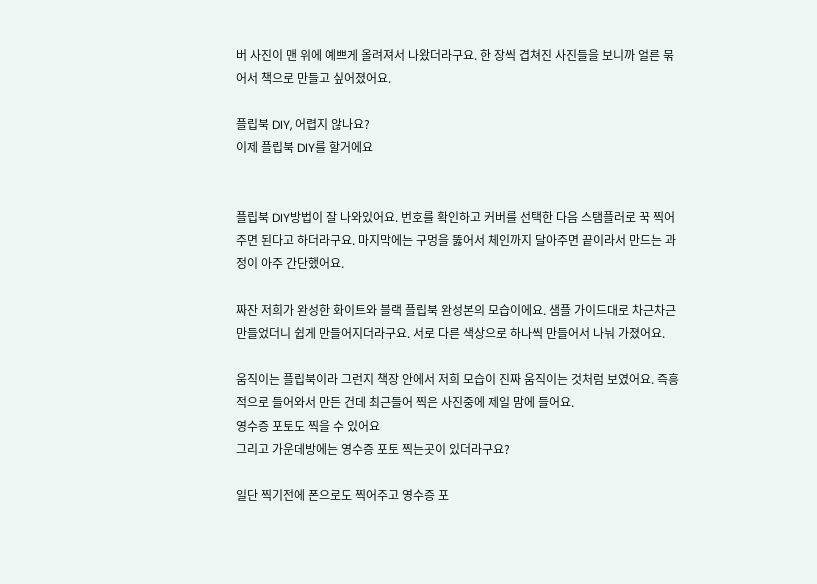버 사진이 맨 위에 예쁘게 올려져서 나왔더라구요. 한 장씩 겹쳐진 사진들을 보니까 얼른 묶어서 책으로 만들고 싶어졌어요.

플립북 DIY, 어렵지 않나요?
이제 플립북 DIY를 할거에요


플립북 DIY방법이 잘 나와있어요. 번호를 확인하고 커버를 선택한 다음 스탬플러로 꾹 찍어주면 된다고 하더라구요. 마지막에는 구멍을 뚫어서 체인까지 달아주면 끝이라서 만드는 과정이 아주 간단했어요.

짜잔 저희가 완성한 화이트와 블랙 플립북 완성본의 모습이에요. 샘플 가이드대로 차근차근 만들었더니 쉽게 만들어지더라구요. 서로 다른 색상으로 하나씩 만들어서 나눠 가졌어요.

움직이는 플립북이라 그런지 책장 안에서 저희 모습이 진짜 움직이는 것처럼 보였어요. 즉흥적으로 들어와서 만든 건데 최근들어 찍은 사진중에 제일 맘에 들어요.
영수증 포토도 찍을 수 있어요
그리고 가운데방에는 영수증 포토 찍는곳이 있더라구요?

일단 찍기전에 폰으로도 찍어주고 영수증 포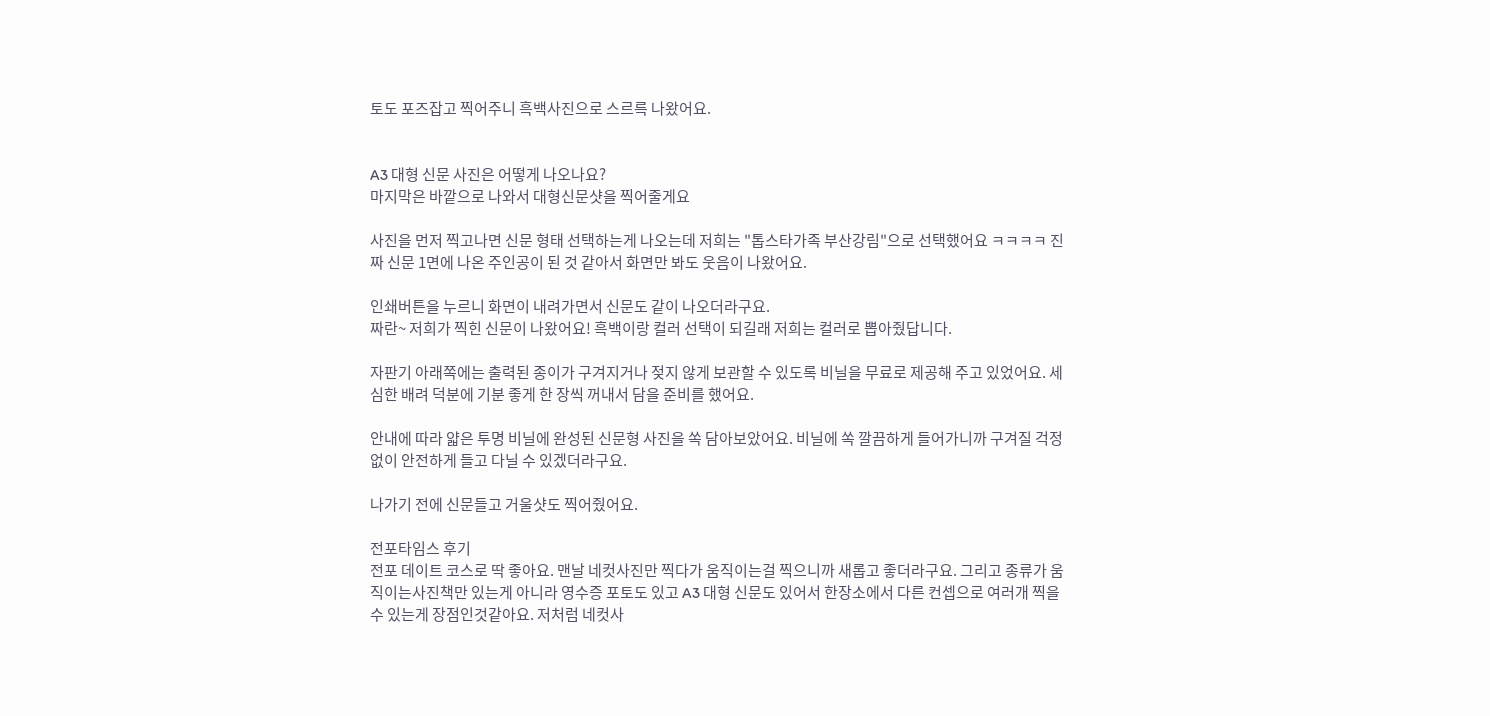토도 포즈잡고 찍어주니 흑백사진으로 스르륵 나왔어요.


A3 대형 신문 사진은 어떻게 나오나요?
마지막은 바깥으로 나와서 대형신문샷을 찍어줄게요

사진을 먼저 찍고나면 신문 형태 선택하는게 나오는데 저희는 "톱스타가족 부산강림"으로 선택했어요 ㅋㅋㅋㅋ 진짜 신문 1면에 나온 주인공이 된 것 같아서 화면만 봐도 웃음이 나왔어요.

인쇄버튼을 누르니 화면이 내려가면서 신문도 같이 나오더라구요.
짜란~ 저희가 찍힌 신문이 나왔어요! 흑백이랑 컬러 선택이 되길래 저희는 컬러로 뽑아줬답니다.

자판기 아래쪽에는 출력된 종이가 구겨지거나 젖지 않게 보관할 수 있도록 비닐을 무료로 제공해 주고 있었어요. 세심한 배려 덕분에 기분 좋게 한 장씩 꺼내서 담을 준비를 했어요.

안내에 따라 얇은 투명 비닐에 완성된 신문형 사진을 쏙 담아보았어요. 비닐에 쏙 깔끔하게 들어가니까 구겨질 걱정 없이 안전하게 들고 다닐 수 있겠더라구요.

나가기 전에 신문들고 거울샷도 찍어줬어요.

전포타임스 후기
전포 데이트 코스로 딱 좋아요. 맨날 네컷사진만 찍다가 움직이는걸 찍으니까 새롭고 좋더라구요. 그리고 종류가 움직이는사진책만 있는게 아니라 영수증 포토도 있고 A3 대형 신문도 있어서 한장소에서 다른 컨셉으로 여러개 찍을 수 있는게 장점인것같아요. 저처럼 네컷사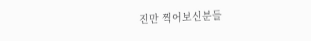진만 찍어보신분들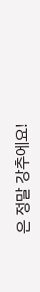은 정말 강추에요!